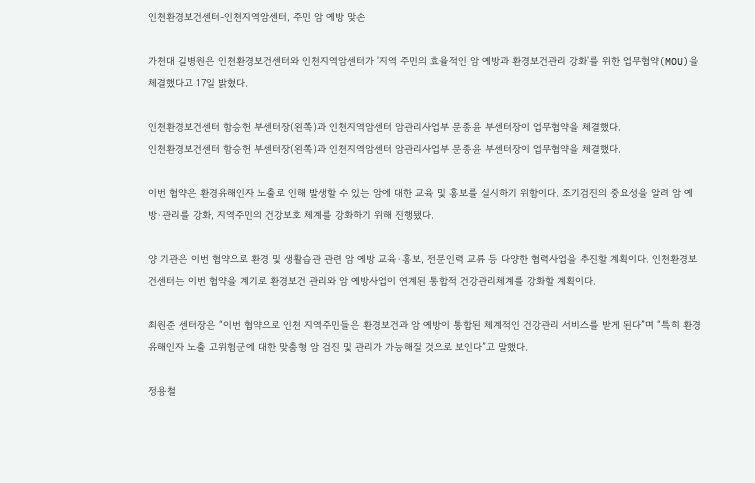인천환경보건센터-인천지역암센터, 주민 암 예방 맞손

가천대 길병원은 인천환경보건센터와 인천지역암센터가 '지역 주민의 효율적인 암 예방과 환경보건관리 강화'를 위한 업무협약(MOU)을 체결했다고 17일 밝혔다.

인천환경보건센터 함승헌 부센터장(왼쪽)과 인천지역암센터 암관리사업부 문종윤 부센터장이 업무협약을 체결했다.
인천환경보건센터 함승헌 부센터장(왼쪽)과 인천지역암센터 암관리사업부 문종윤 부센터장이 업무협약을 체결했다.

이번 협약은 환경유해인자 노출로 인해 발생할 수 있는 암에 대한 교육 및 홍보를 실시하기 위함이다. 조기검진의 중요성을 알려 암 예방·관리를 강화, 지역주민의 건강보호 체계를 강화하기 위해 진행됐다.

양 기관은 이번 협약으로 환경 및 생활습관 관련 암 예방 교육·홍보, 전문인력 교류 등 다양한 협력사업을 추진할 계획이다. 인천환경보건센터는 이번 협약을 계기로 환경보건 관리와 암 예방사업이 연계된 통합적 건강관리체계를 강화할 계획이다.

최원준 센터장은 “이번 협약으로 인천 지역주민들은 환경보건과 암 예방이 통합된 체계적인 건강관리 서비스를 받게 된다”며 “특히 환경유해인자 노출 고위험군에 대한 맞춤형 암 검진 및 관리가 가능해질 것으로 보인다”고 말했다.

정용철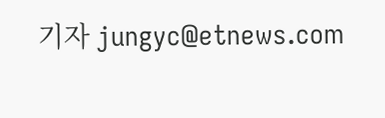기자 jungyc@etnews.com